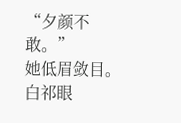“夕颜不敢。”
她低眉敛目。
白祁眼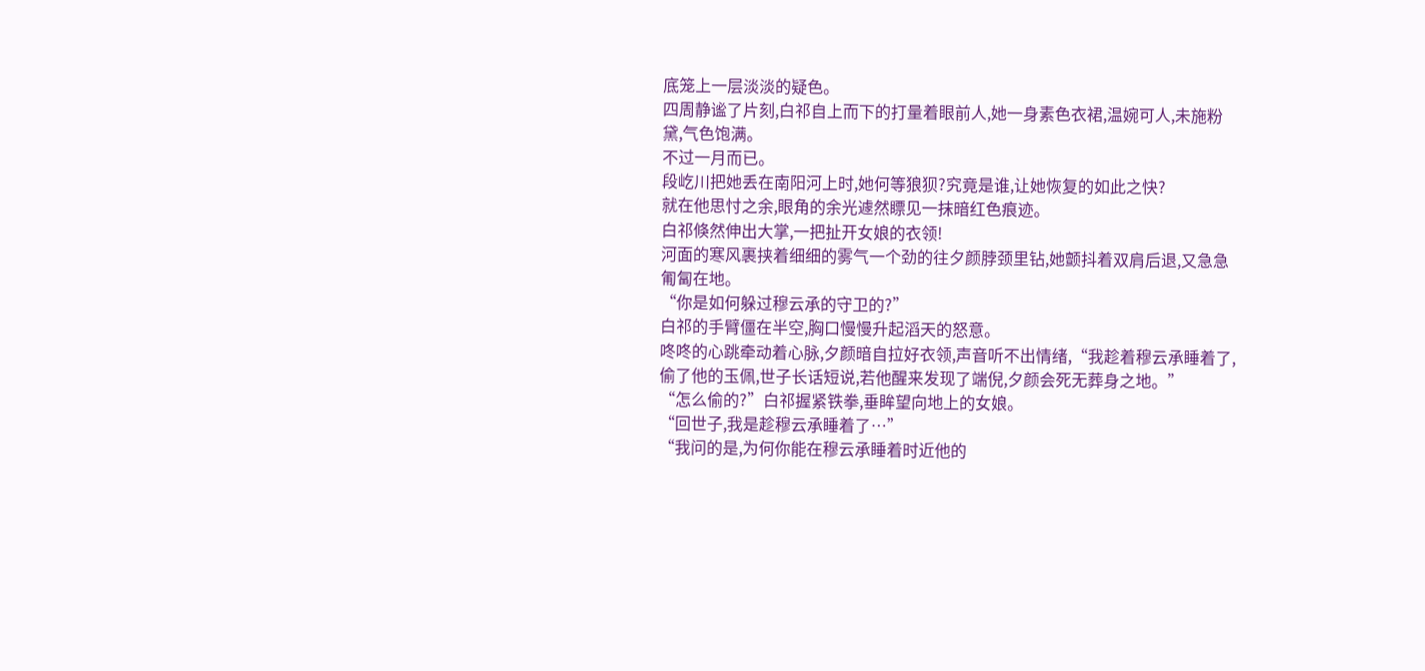底笼上一层淡淡的疑色。
四周静谧了片刻,白祁自上而下的打量着眼前人,她一身素色衣裙,温婉可人,未施粉黛,气色饱满。
不过一月而已。
段屹川把她丢在南阳河上时,她何等狼狈?究竟是谁,让她恢复的如此之快?
就在他思忖之余,眼角的余光遽然瞟见一抹暗红色痕迹。
白祁倏然伸出大掌,一把扯开女娘的衣领!
河面的寒风裹挟着细细的雾气一个劲的往夕颜脖颈里钻,她颤抖着双肩后退,又急急匍匐在地。
“你是如何躲过穆云承的守卫的?”
白祁的手臂僵在半空,胸口慢慢升起滔天的怒意。
咚咚的心跳牵动着心脉,夕颜暗自拉好衣领,声音听不出情绪,“我趁着穆云承睡着了,偷了他的玉佩,世子长话短说,若他醒来发现了端倪,夕颜会死无葬身之地。”
“怎么偷的?”白祁握紧铁拳,垂眸望向地上的女娘。
“回世子,我是趁穆云承睡着了…”
“我问的是,为何你能在穆云承睡着时近他的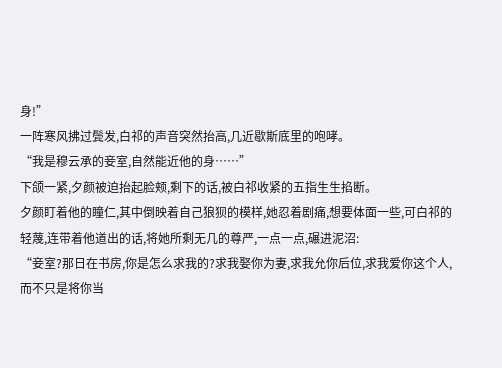身!”
一阵寒风拂过鬓发,白祁的声音突然抬高,几近歇斯底里的咆哮。
“我是穆云承的妾室,自然能近他的身……”
下颌一紧,夕颜被迫抬起脸颊,剩下的话,被白祁收紧的五指生生掐断。
夕颜盯着他的瞳仁,其中倒映着自己狼狈的模样,她忍着剧痛,想要体面一些,可白祁的轻蔑,连带着他道出的话,将她所剩无几的尊严,一点一点,碾进泥沼:
“妾室?那日在书房,你是怎么求我的?求我娶你为妻,求我允你后位,求我爱你这个人,而不只是将你当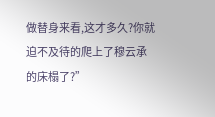做替身来看,这才多久?你就迫不及待的爬上了穆云承的床榻了?”